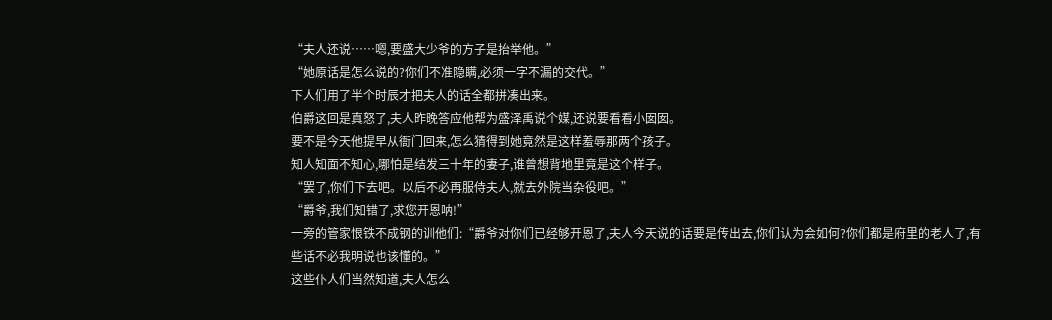“夫人还说……嗯,要盛大少爷的方子是抬举他。”
“她原话是怎么说的?你们不准隐瞒,必须一字不漏的交代。”
下人们用了半个时辰才把夫人的话全都拼凑出来。
伯爵这回是真怒了,夫人昨晚答应他帮为盛泽禹说个媒,还说要看看小囡囡。
要不是今天他提早从衙门回来,怎么猜得到她竟然是这样羞辱那两个孩子。
知人知面不知心,哪怕是结发三十年的妻子,谁曾想背地里竟是这个样子。
“罢了,你们下去吧。以后不必再服侍夫人,就去外院当杂役吧。”
“爵爷,我们知错了,求您开恩呐!”
一旁的管家恨铁不成钢的训他们:“爵爷对你们已经够开恩了,夫人今天说的话要是传出去,你们认为会如何?你们都是府里的老人了,有些话不必我明说也该懂的。”
这些仆人们当然知道,夫人怎么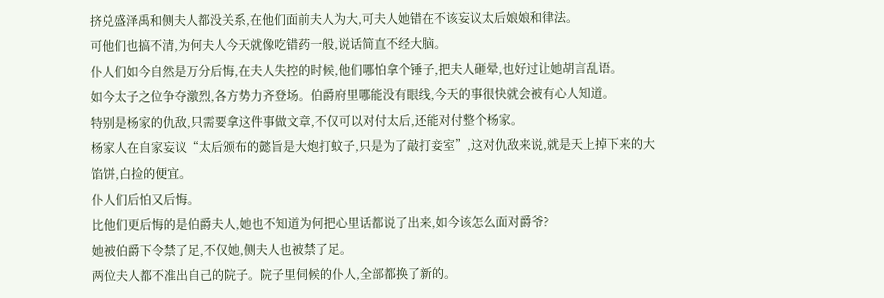挤兑盛泽禹和侧夫人都没关系,在他们面前夫人为大,可夫人她错在不该妄议太后娘娘和律法。
可他们也搞不清,为何夫人今天就像吃错药一般,说话简直不经大脑。
仆人们如今自然是万分后悔,在夫人失控的时候,他们哪怕拿个锤子,把夫人砸晕,也好过让她胡言乱语。
如今太子之位争夺激烈,各方势力齐登场。伯爵府里哪能没有眼线,今天的事很快就会被有心人知道。
特别是杨家的仇敌,只需要拿这件事做文章,不仅可以对付太后,还能对付整个杨家。
杨家人在自家妄议“太后颁布的懿旨是大炮打蚊子,只是为了敲打妾室”,这对仇敌来说,就是天上掉下来的大馅饼,白捡的便宜。
仆人们后怕又后悔。
比他们更后悔的是伯爵夫人,她也不知道为何把心里话都说了出来,如今该怎么面对爵爷?
她被伯爵下令禁了足,不仅她,侧夫人也被禁了足。
两位夫人都不准出自己的院子。院子里伺候的仆人,全部都换了新的。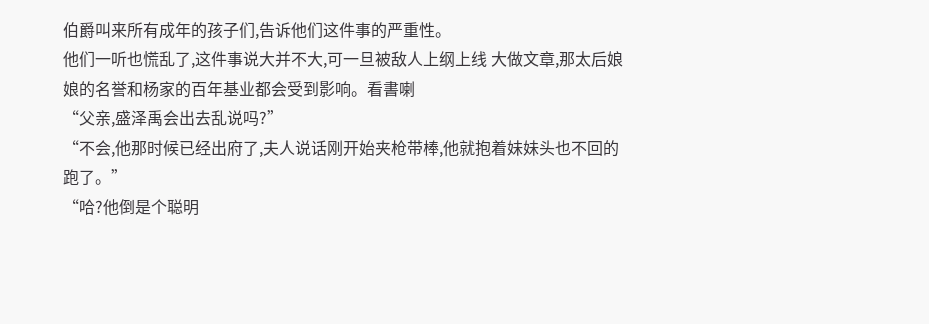伯爵叫来所有成年的孩子们,告诉他们这件事的严重性。
他们一听也慌乱了,这件事说大并不大,可一旦被敌人上纲上线 大做文章,那太后娘娘的名誉和杨家的百年基业都会受到影响。看書喇
“父亲,盛泽禹会出去乱说吗?”
“不会,他那时候已经出府了,夫人说话刚开始夹枪带棒,他就抱着妹妹头也不回的跑了。”
“哈?他倒是个聪明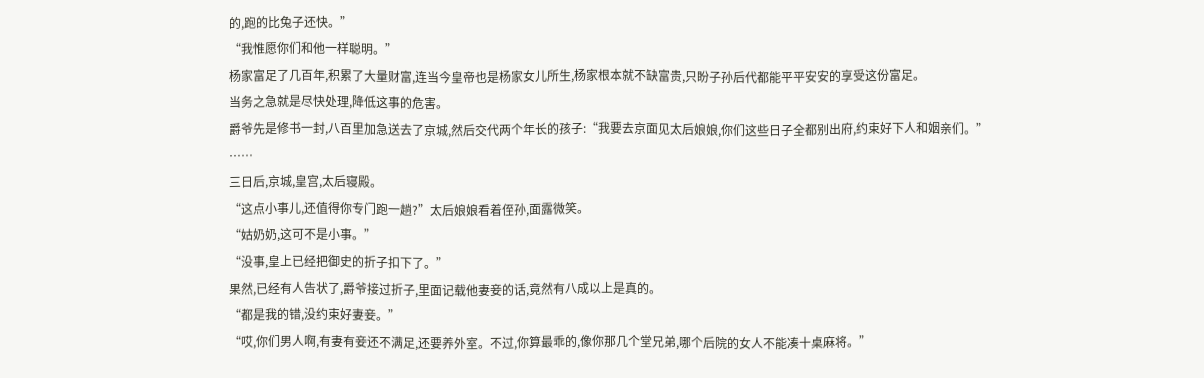的,跑的比兔子还快。”
“我惟愿你们和他一样聪明。”
杨家富足了几百年,积累了大量财富,连当今皇帝也是杨家女儿所生,杨家根本就不缺富贵,只盼子孙后代都能平平安安的享受这份富足。
当务之急就是尽快处理,降低这事的危害。
爵爷先是修书一封,八百里加急送去了京城,然后交代两个年长的孩子:“我要去京面见太后娘娘,你们这些日子全都别出府,约束好下人和姻亲们。”
……
三日后,京城,皇宫,太后寝殿。
“这点小事儿,还值得你专门跑一趟?”太后娘娘看着侄孙,面露微笑。
“姑奶奶,这可不是小事。”
“没事,皇上已经把御史的折子扣下了。”
果然,已经有人告状了,爵爷接过折子,里面记载他妻妾的话,竟然有八成以上是真的。
“都是我的错,没约束好妻妾。”
“哎,你们男人啊,有妻有妾还不满足,还要养外室。不过,你算最乖的,像你那几个堂兄弟,哪个后院的女人不能凑十桌麻将。”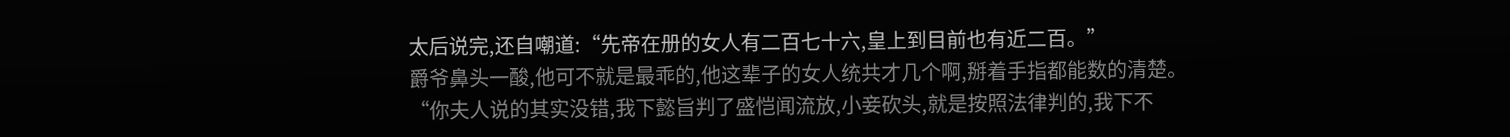太后说完,还自嘲道:“先帝在册的女人有二百七十六,皇上到目前也有近二百。”
爵爷鼻头一酸,他可不就是最乖的,他这辈子的女人统共才几个啊,掰着手指都能数的清楚。
“你夫人说的其实没错,我下懿旨判了盛恺闻流放,小妾砍头,就是按照法律判的,我下不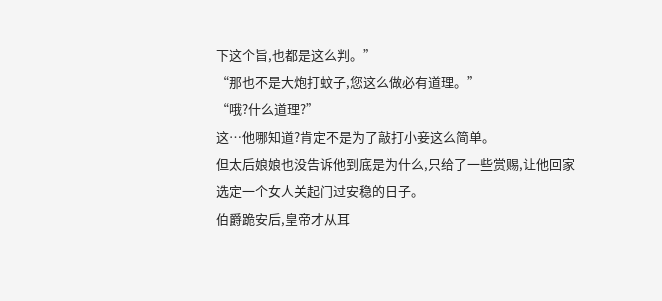下这个旨,也都是这么判。”
“那也不是大炮打蚊子,您这么做必有道理。”
“哦?什么道理?”
这…他哪知道?肯定不是为了敲打小妾这么简单。
但太后娘娘也没告诉他到底是为什么,只给了一些赏赐,让他回家选定一个女人关起门过安稳的日子。
伯爵跪安后,皇帝才从耳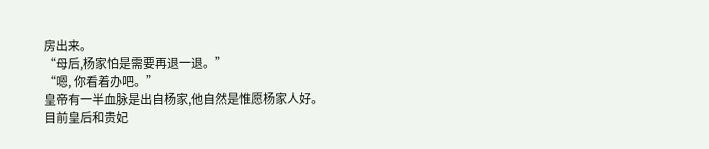房出来。
“母后,杨家怕是需要再退一退。”
“嗯, 你看着办吧。”
皇帝有一半血脉是出自杨家,他自然是惟愿杨家人好。
目前皇后和贵妃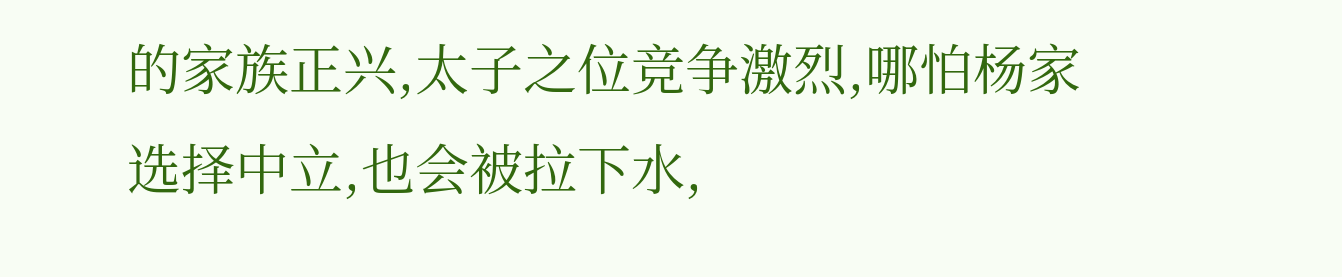的家族正兴,太子之位竞争激烈,哪怕杨家选择中立,也会被拉下水,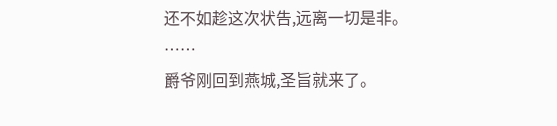还不如趁这次状告,远离一切是非。
……
爵爷刚回到燕城,圣旨就来了。